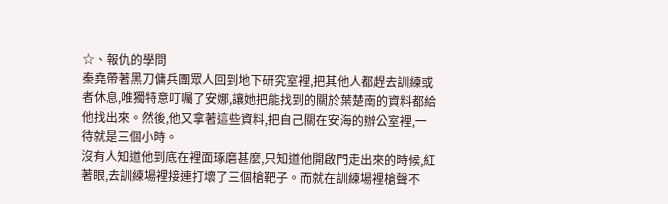☆、報仇的學問
秦堯帶著黑刀傭兵團眾人回到地下研究室裡,把其他人都趕去訓練或者休息,唯獨特意叮囑了安娜,讓她把能找到的關於葉楚南的資料都給他找出來。然後,他又拿著這些資料,把自己關在安海的辦公室裡,一待就是三個小時。
沒有人知道他到底在裡面琢磨甚麼,只知道他開啟門走出來的時候,紅著眼,去訓練場裡接連打壞了三個槍靶子。而就在訓練場裡槍聲不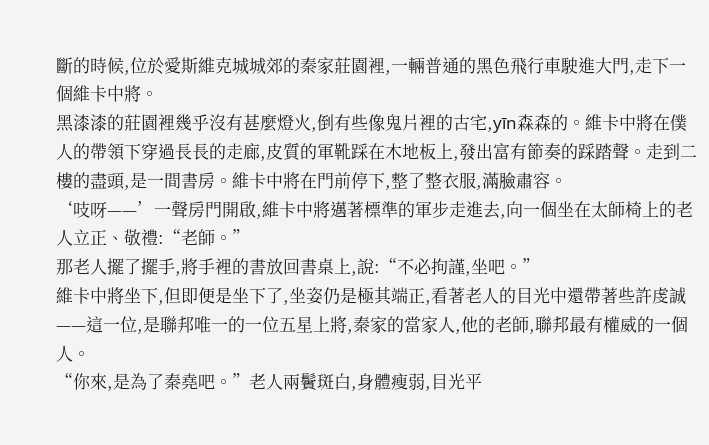斷的時候,位於愛斯維克城城郊的秦家莊園裡,一輛普通的黑色飛行車駛進大門,走下一個維卡中將。
黑漆漆的莊園裡幾乎沒有甚麼燈火,倒有些像鬼片裡的古宅,yīn森森的。維卡中將在僕人的帶領下穿過長長的走廊,皮質的軍靴踩在木地板上,發出富有節奏的踩踏聲。走到二樓的盡頭,是一間書房。維卡中將在門前停下,整了整衣服,滿臉肅容。
‘吱呀——’一聲房門開啟,維卡中將邁著標準的軍步走進去,向一個坐在太師椅上的老人立正、敬禮:“老師。”
那老人擺了擺手,將手裡的書放回書桌上,說:“不必拘謹,坐吧。”
維卡中將坐下,但即便是坐下了,坐姿仍是極其端正,看著老人的目光中還帶著些許虔誠——這一位,是聯邦唯一的一位五星上將,秦家的當家人,他的老師,聯邦最有權威的一個人。
“你來,是為了秦堯吧。”老人兩鬢斑白,身體瘦弱,目光平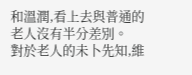和溫潤,看上去與普通的老人沒有半分差別。
對於老人的未卜先知,維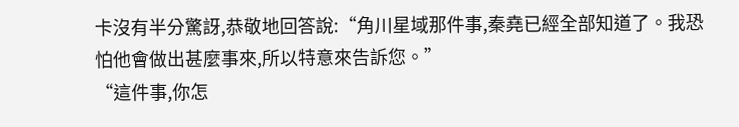卡沒有半分驚訝,恭敬地回答說:“角川星域那件事,秦堯已經全部知道了。我恐怕他會做出甚麼事來,所以特意來告訴您。”
“這件事,你怎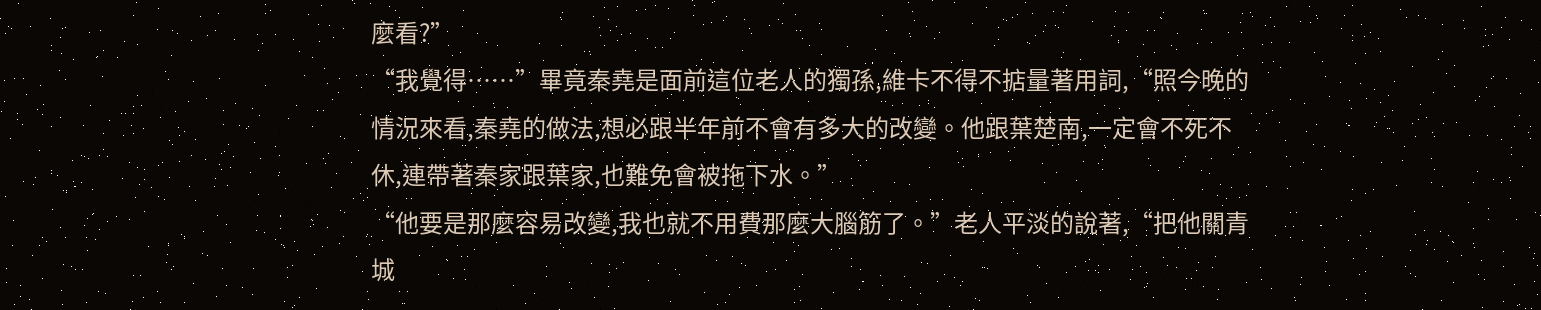麼看?”
“我覺得……”畢竟秦堯是面前這位老人的獨孫,維卡不得不掂量著用詞,“照今晚的情況來看,秦堯的做法,想必跟半年前不會有多大的改變。他跟葉楚南,一定會不死不休,連帶著秦家跟葉家,也難免會被拖下水。”
“他要是那麼容易改變,我也就不用費那麼大腦筋了。”老人平淡的說著,“把他關青城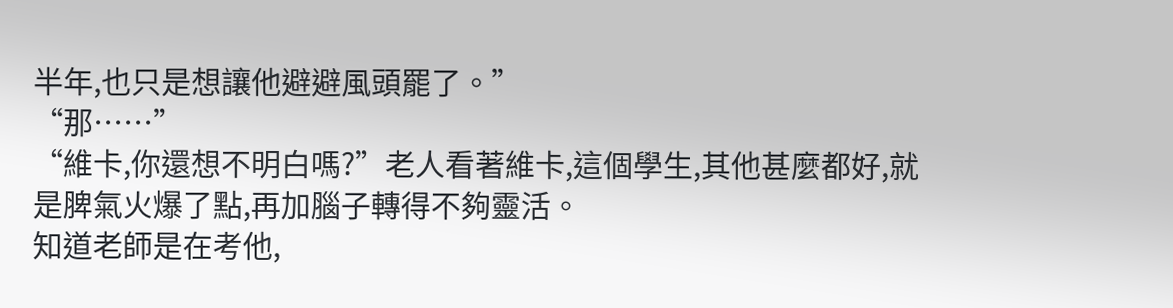半年,也只是想讓他避避風頭罷了。”
“那……”
“維卡,你還想不明白嗎?”老人看著維卡,這個學生,其他甚麼都好,就是脾氣火爆了點,再加腦子轉得不夠靈活。
知道老師是在考他,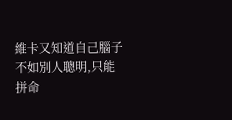維卡又知道自己腦子不如別人聰明,只能拼命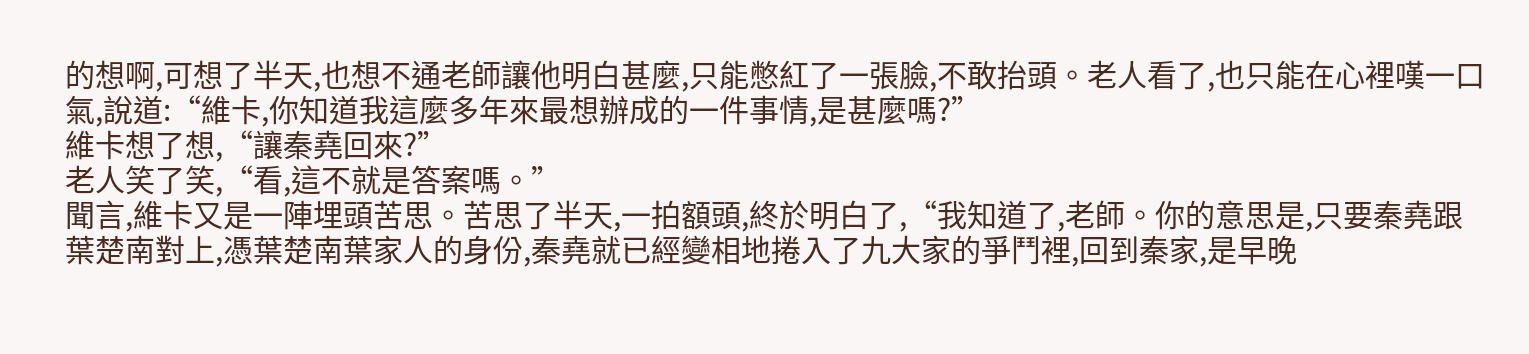的想啊,可想了半天,也想不通老師讓他明白甚麼,只能憋紅了一張臉,不敢抬頭。老人看了,也只能在心裡嘆一口氣,說道:“維卡,你知道我這麼多年來最想辦成的一件事情,是甚麼嗎?”
維卡想了想,“讓秦堯回來?”
老人笑了笑,“看,這不就是答案嗎。”
聞言,維卡又是一陣埋頭苦思。苦思了半天,一拍額頭,終於明白了,“我知道了,老師。你的意思是,只要秦堯跟葉楚南對上,憑葉楚南葉家人的身份,秦堯就已經變相地捲入了九大家的爭鬥裡,回到秦家,是早晚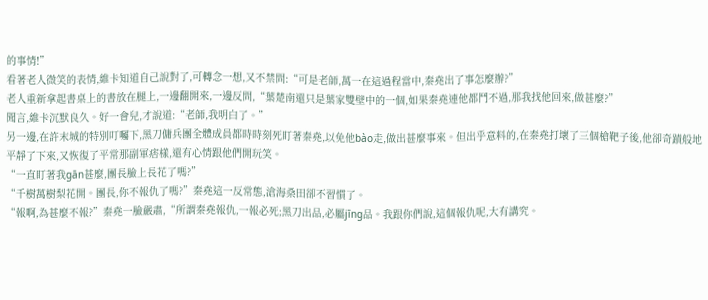的事情!”
看著老人微笑的表情,維卡知道自己說對了,可轉念一想,又不禁問:“可是老師,萬一在這過程當中,秦堯出了事怎麼辦?”
老人重新拿起書桌上的書放在腿上,一邊翻開來,一邊反問,“葉楚南還只是葉家雙壁中的一個,如果秦堯連他都鬥不過,那我找他回來,做甚麼?”
聞言,維卡沉默良久。好一會兒,才說道:“老師,我明白了。”
另一邊,在許末城的特別叮囑下,黑刀傭兵團全體成員都時時刻死盯著秦堯,以免他bào走,做出甚麼事來。但出乎意料的,在秦堯打壞了三個槍靶子後,他卻奇蹟般地平靜了下來,又恢復了平常那副軍痞樣,還有心情跟他們開玩笑。
“一直盯著我gān甚麼,團長臉上長花了嗎?”
“千樹萬樹梨花開。團長,你不報仇了嗎?”秦堯這一反常態,滄海桑田卻不習慣了。
“報啊,為甚麼不報?”秦堯一臉嚴肅,“所謂秦堯報仇,一報必死;黑刀出品,必屬jīng品。我跟你們說,這個報仇呢,大有講究。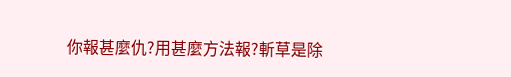你報甚麼仇?用甚麼方法報?斬草是除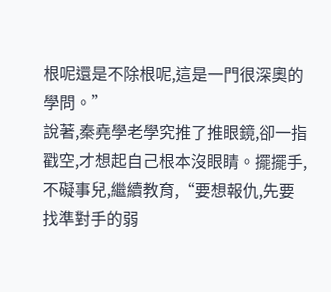根呢還是不除根呢,這是一門很深奧的學問。”
說著,秦堯學老學究推了推眼鏡,卻一指戳空,才想起自己根本沒眼睛。擺擺手,不礙事兒,繼續教育,“要想報仇,先要找準對手的弱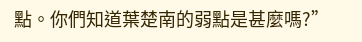點。你們知道葉楚南的弱點是甚麼嗎?”